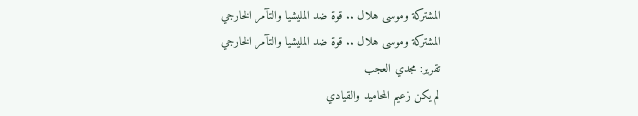المشتركة وموسى هلال .. قوة ضد المليشيا والتآمر الخارجي
المشتركة وموسى هلال .. قوة ضد المليشيا والتآمر الخارجي
تقرير: مجدي العجب
لم يكن زعيم المحاميد والقيادي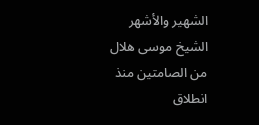الشهير والأشهر الشيخ موسى هلال من الصامتين منذ انطلاق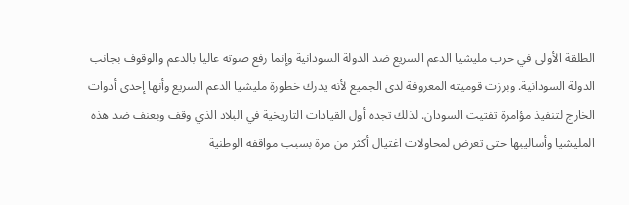الطلقة الأولى في حرب مليشيا الدعم السريع ضد الدولة السودانية وإنما رفع صوته عاليا بالدعم والوقوف بجانب الدولة السودانية. وبرزت قوميته المعروفة لدى الجميع لأنه يدرك خطورة مليشيا الدعم السريع وأنها إحدى أدوات الخارج لتنفيذ مؤامرة تفتيت السودان. لذلك تجده أول القيادات التاريخية في البلاد الذي وقف وبعنف ضد هذه المليشيا وأساليبها حتى تعرض لمحاولات اغتيال أكثر من مرة بسبب مواقفه الوطنية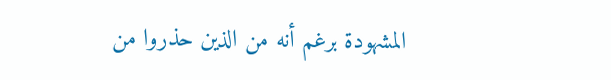المشهودة برغم أنه من الذين حذروا من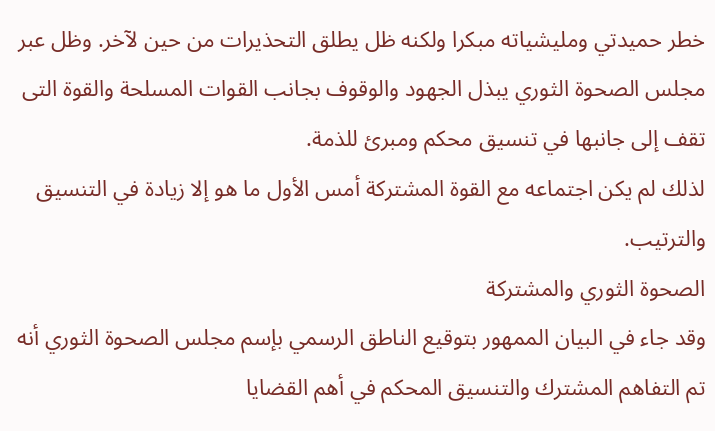خطر حميدتي ومليشياته مبكرا ولكنه ظل يطلق التحذيرات من حين لآخر. وظل عبر مجلس الصحوة الثوري يبذل الجهود والوقوف بجانب القوات المسلحة والقوة التى تقف إلى جانبها في تنسيق محكم ومبرئ للذمة.
لذلك لم يكن اجتماعه مع القوة المشتركة أمس الأول ما هو إلا زيادة في التنسيق والترتيب.
الصحوة الثوري والمشتركة
وقد جاء في البيان الممهور بتوقيع الناطق الرسمي بإسم مجلس الصحوة الثوري أنه تم التفاهم المشترك والتنسيق المحكم في أهم القضايا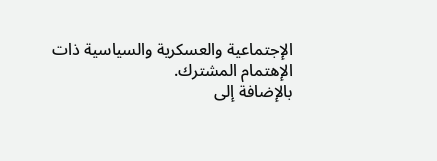الإجتماعية والعسكرية والسياسية ذات الإهتمام المشترك.
بالإضافة إلى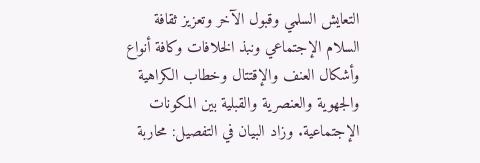التعايش السلمي وقبول الآخر وتعزيز ثقافة السلام الإجتماعي ونبذ الخلافات وكافة أنواع وأشكال العنف والإقتتال وخطاب الكراهية والجهوية والعنصرية والقبلية بين المكونات الإجتماعية. وزاد البيان في التفصيل: محاربة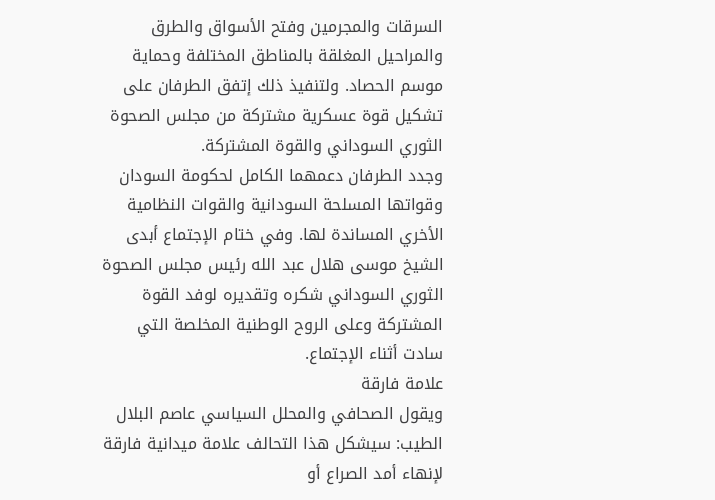السرقات والمجرمين وفتح الأسواق والطرق والمراحيل المغلقة بالمناطق المختلفة وحماية موسم الحصاد. ولتنفيذ ذلك إتفق الطرفان على تشكيل قوة عسكرية مشتركة من مجلس الصحوة الثوري السوداني والقوة المشتركة.
وجدد الطرفان دعمهما الكامل لحكومة السودان وقواتها المسلحة السودانية والقوات النظامية الأخري المساندة لها. وفي ختام الإجتماع أبدى الشيخ موسى هلال عبد الله رئيس مجلس الصحوة الثوري السوداني شكره وتقديره لوفد القوة المشتركة وعلى الروح الوطنية المخلصة التي سادت أثناء الإجتماع.
علامة فارقة
ويقول الصحافي والمحلل السياسي عاصم البلال الطيب: سيشكل هذا التحالف علامة ميدانية فارقة لإنهاء أمد الصراع أو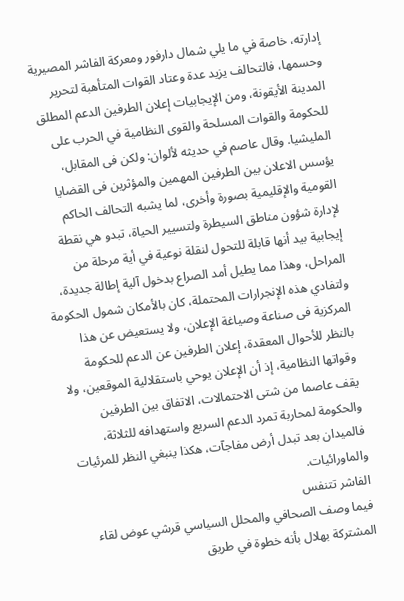إدارته، خاصة في ما يلي شمال دارفور ومعركة الفاشر المصيرية وحسمها، فالتحالف يزيد عدة وعتاد القوات المتأهبة لتحرير المدينة الأيقونة، ومن الإيجابيات إعلان الطرفين الدعم المطلق للحكومة والقوات المسلحة والقوى النظامية في الحرب على المليشيا. وقال عاصم في حديثه لألوان: ولكن فى المقابل، يؤسس الاعلان بين الطرفين المهمين والمؤثرين فى القضايا القومية والإقليمية بصورة وأخرى، لما يشبه التحالف الحاكم لإدارة شؤون مناطق السيطرة ولتسيير الحياة، تبدو هي نقطة إيجابية بيد أنها قابلة للتحول لنقلة نوعية في أية مرحلة من المراحل، وهذا مما يطيل أمد الصراع بدخول آلية إطالة جديدة، ولتفادي هذه الإنجرارات المحتملة، كان بالأمكان شمول الحكومة المركزية فى صناعة وصياغة الإعلان، ولا يستعيض عن هذا بالنظر للأحوال المعقدة، إعلان الطرفين عن الدعم للحكومة وقواتها النظامية، إذ أن الإعلان يوحي باستقلالية الموقعين، ولا يقف عاصما من شتى الاحتمالات، الاتفاق بين الطرفين والحكومة لمحاربة تمرد الدعم السريع واستهدافه للثلاثة، فالميدان بعد تبدل أرض مفاجآت، هكذا ينبغي النظر للمرئيات والماورائيات.
الفاشر تتنفس
فيما وصف الصحافي والمحلل السياسي قرشي عوض لقاء المشتركة بهلال بأنه خطوة في طريق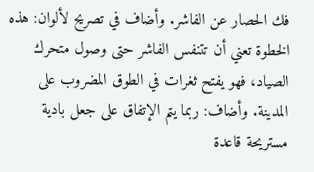فك الحصار عن الفاشر. وأضاف في تصريح لألوان: هذه الخطوة تعني أن تتنفس الفاشر حتى وصول متحرك الصياد، فهو يفتح ثغرات في الطوق المضروب على المدينة. وأضاف: ربما يتم الإتفاق على جعل بادية مستريحة قاعدة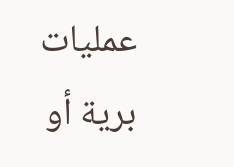عمليات برية أو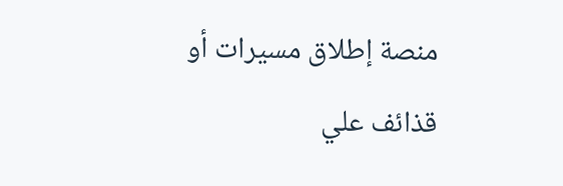منصة إطلاق مسيرات أو قذائف علي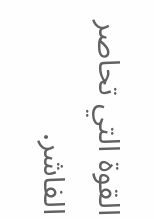القوة التي تحاصر الفاشر.